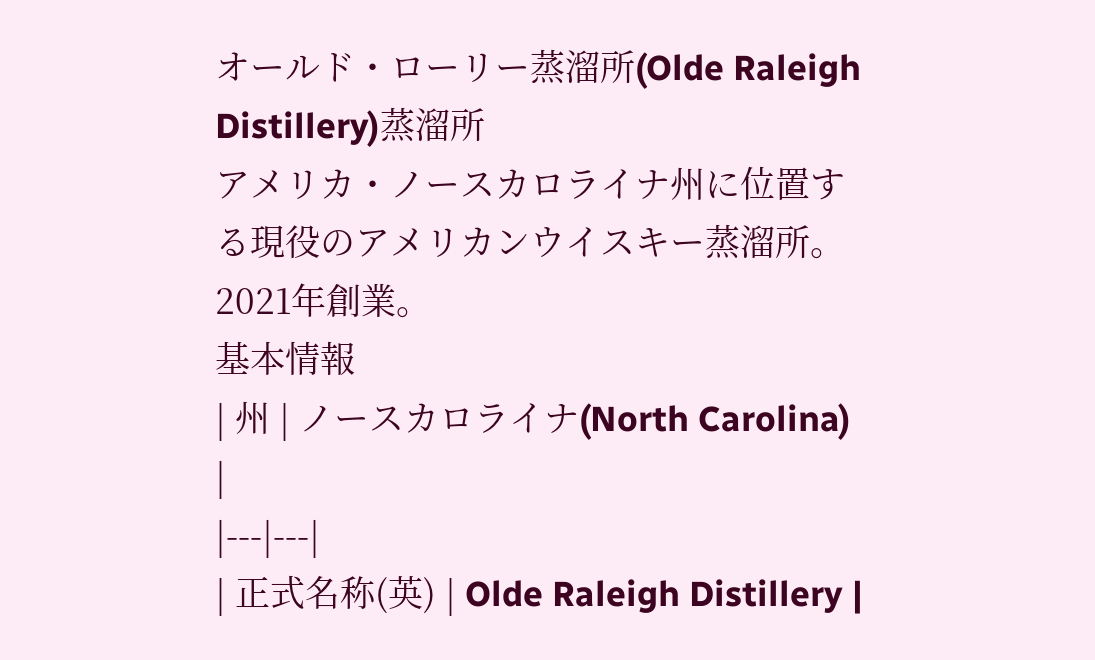オールド・ローリー蒸溜所(Olde Raleigh Distillery)蒸溜所
アメリカ・ノースカロライナ州に位置する現役のアメリカンウイスキー蒸溜所。2021年創業。
基本情報
| 州 | ノースカロライナ(North Carolina) |
|---|---|
| 正式名称(英) | Olde Raleigh Distillery |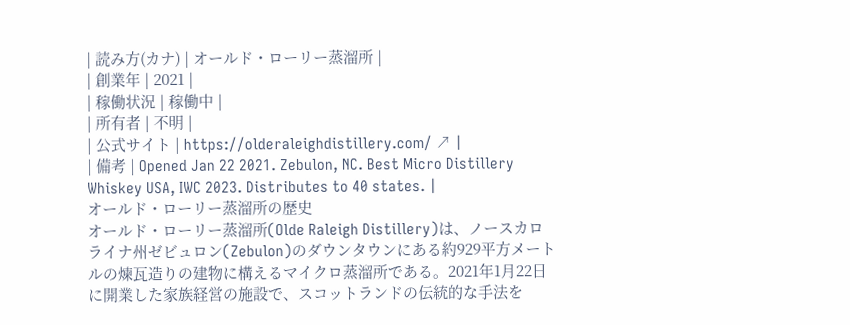| 読み方(カナ) | オールド・ローリー蒸溜所 |
| 創業年 | 2021 |
| 稼働状況 | 稼働中 |
| 所有者 | 不明 |
| 公式サイト | https://olderaleighdistillery.com/ ↗ |
| 備考 | Opened Jan 22 2021. Zebulon, NC. Best Micro Distillery Whiskey USA, IWC 2023. Distributes to 40 states. |
オールド・ローリー蒸溜所の歴史
オールド・ローリー蒸溜所(Olde Raleigh Distillery)は、ノースカロライナ州ゼビュロン(Zebulon)のダウンタウンにある約929平方メートルの煉瓦造りの建物に構えるマイクロ蒸溜所である。2021年1月22日に開業した家族経営の施設で、スコットランドの伝統的な手法を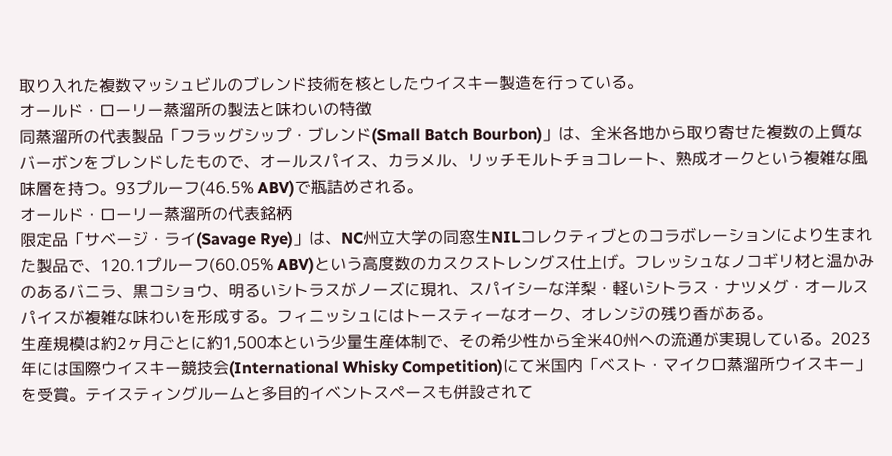取り入れた複数マッシュビルのブレンド技術を核としたウイスキー製造を行っている。
オールド・ローリー蒸溜所の製法と味わいの特徴
同蒸溜所の代表製品「フラッグシップ・ブレンド(Small Batch Bourbon)」は、全米各地から取り寄せた複数の上質なバーボンをブレンドしたもので、オールスパイス、カラメル、リッチモルトチョコレート、熟成オークという複雑な風味層を持つ。93プルーフ(46.5% ABV)で瓶詰めされる。
オールド・ローリー蒸溜所の代表銘柄
限定品「サベージ・ライ(Savage Rye)」は、NC州立大学の同窓生NILコレクティブとのコラボレーションにより生まれた製品で、120.1プルーフ(60.05% ABV)という高度数のカスクストレングス仕上げ。フレッシュなノコギリ材と温かみのあるバニラ、黒コショウ、明るいシトラスがノーズに現れ、スパイシーな洋梨・軽いシトラス・ナツメグ・オールスパイスが複雑な味わいを形成する。フィニッシュにはトースティーなオーク、オレンジの残り香がある。
生産規模は約2ヶ月ごとに約1,500本という少量生産体制で、その希少性から全米40州への流通が実現している。2023年には国際ウイスキー競技会(International Whisky Competition)にて米国内「ベスト・マイクロ蒸溜所ウイスキー」を受賞。テイスティングルームと多目的イベントスペースも併設されて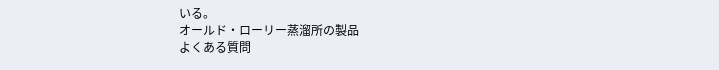いる。
オールド・ローリー蒸溜所の製品
よくある質問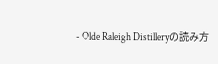- Olde Raleigh Distilleryの読み方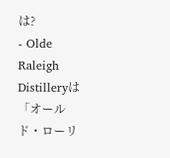は?
- Olde Raleigh Distilleryは「オールド・ローリ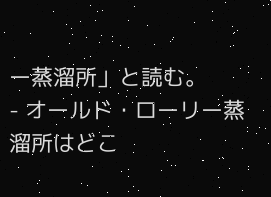ー蒸溜所」と読む。
- オールド・ローリー蒸溜所はどこ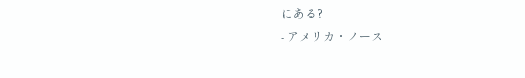にある?
- アメリカ・ノース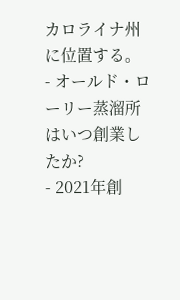カロライナ州に位置する。
- オールド・ローリー蒸溜所はいつ創業したか?
- 2021年創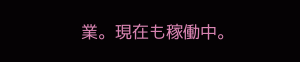業。現在も稼働中。